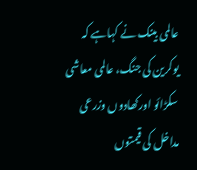عالمی بینک نے کہاہے کہ یوکرین کی جنگ، عالمی معاشی سکڑائو اورکھادوں وزرعی مداخل کی قیمتوں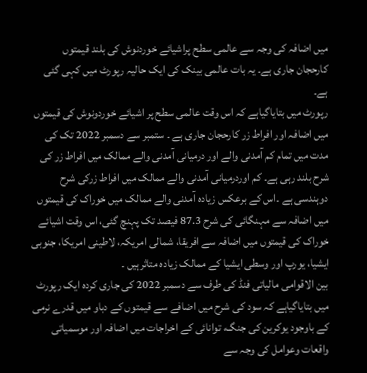میں اضافہ کی وجہ سے عالمی سطح پراشیائے خوردنوش کی بلند قیمتوں کارحجان جاری ہے۔ یہ بات عالمی بینک کی ایک حالیہ رپورٹ میں کہی گئی ہے۔
رپورٹ میں بتایاگیاہے کہ اس وقت عالمی سطح پر اشیائے خوردونوش کی قیمتوں میں اضافہ اور افراط زر کارحجان جاری ہے ۔ ستمبر سے دسمبر 2022 تک کی مدت میں تمام کم آمدنی والے اور درمیانی آمدنی والے ممالک میں افراط زر کی شرح بلند رہی ہے۔ کم اوردرمیانی آمدنی والے ممالک میں افراط زرکی شرح دوہندسی ہے ۔اس کے برعکس زیادہ آمدنی والے ممالک میں خوراک کی قیمتوں میں اضافہ سے مہنگائی کی شرح 87.3 فیصد تک پہنچ گئی، اس وقت اشیائے خوراک کی قیمتوں میں اضافہ سے افریقا، شمالی امریکہ، لاطینی امریکا، جنوبی ایشیا، یورپ اور وسطی ایشیا کے ممالک زیادہ متاثرہیں ۔
بین الاقوامی مالیاتی فنڈ کی طرف سے دسمبر 2022 کی جاری کردہ ایک رپورٹ میں بتایاگیاہے کہ سود کی شرح میں اضافے سے قیمتوں کے دباو میں قدرے نرمی کے باوجود یوکرین کی جنگ، توانائی کے اخراجات میں اضافہ اور موسمیاتی واقعات وعوامل کی وجہ سے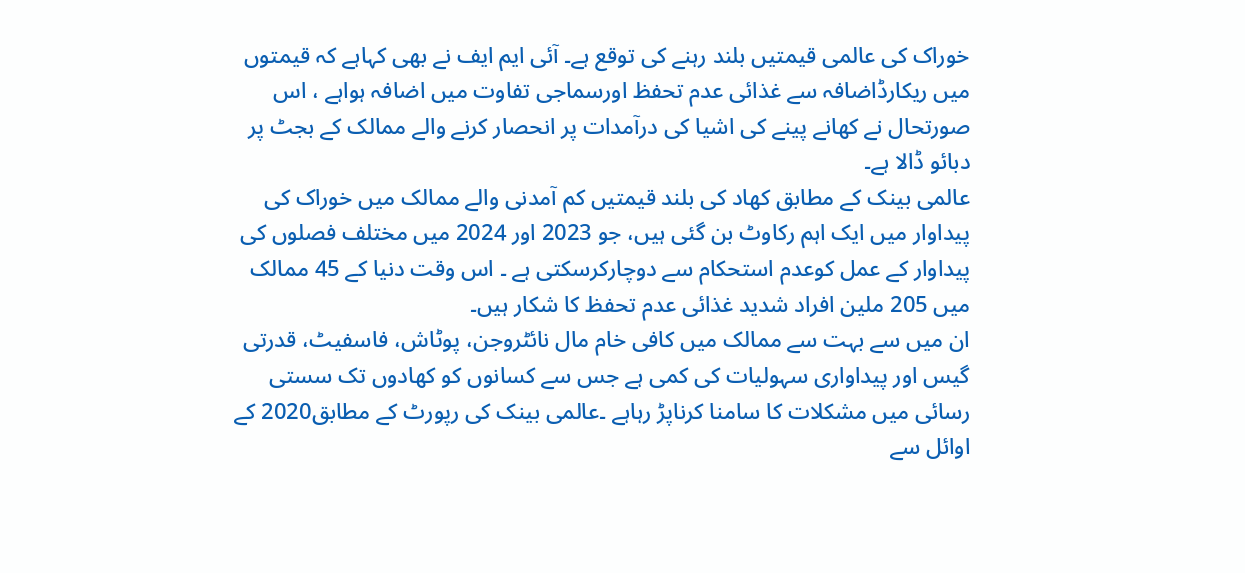خوراک کی عالمی قیمتیں بلند رہنے کی توقع ہے۔ آئی ایم ایف نے بھی کہاہے کہ قیمتوں میں ریکارڈاضافہ سے غذائی عدم تحفظ اورسماجی تفاوت میں اضافہ ہواہے ، اس صورتحال نے کھانے پینے کی اشیا کی درآمدات پر انحصار کرنے والے ممالک کے بجٹ پر دبائو ڈالا ہے۔
عالمی بینک کے مطابق کھاد کی بلند قیمتیں کم آمدنی والے ممالک میں خوراک کی پیداوار میں ایک اہم رکاوٹ بن گئی ہیں، جو 2023 اور 2024 میں مختلف فصلوں کی پیداوار کے عمل کوعدم استحکام سے دوچارکرسکتی ہے ۔ اس وقت دنیا کے 45 ممالک میں 205 ملین افراد شدید غذائی عدم تحفظ کا شکار ہیں۔
ان میں سے بہت سے ممالک میں کافی خام مال نائٹروجن، پوٹاش، فاسفیٹ، قدرتی گیس اور پیداواری سہولیات کی کمی ہے جس سے کسانوں کو کھادوں تک سستی رسائی میں مشکلات کا سامنا کرناپڑ رہاہے ۔عالمی بینک کی رپورٹ کے مطابق2020 کے اوائل سے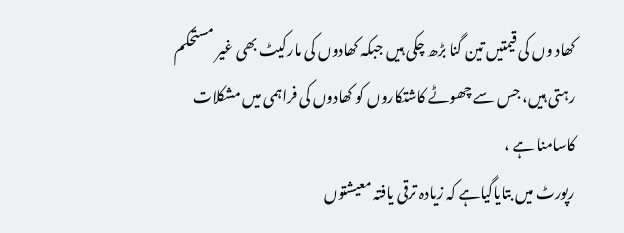کھاد وں کی قیمتیں تین گنا بڑھ چکی ہیں جبکہ کھادوں کی مارکیٹ بھی غیر مستحکم رہتی ہیں، جس سے چھوٹے کاشتکاروں کو کھادوں کی فراہمی میں مشکلات کاسامنا ہے ،
رپورٹ میں بتایاگیاہے کہ زیادہ ترقی یافتہ معیشتوں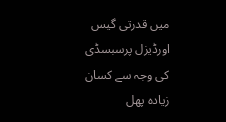میں قدرتی گیس اورڈیزل پرسبسڈی کی وجہ سے کسان زیادہ پھل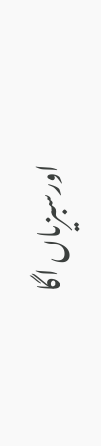اورسبزیاں اگا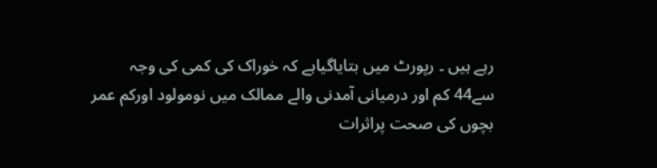رہے ہیں ۔ رپورٹ میں بتایاگیاہے کہ خوراک کی کمی کی وجہ سے44 کم اور درمیانی آمدنی والے ممالک میں نومولود اورکم عمر بچوں کی صحت پراثرات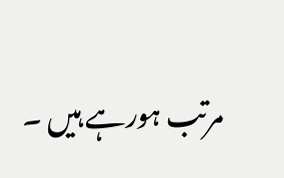مرتب ہورہے ہیں ۔